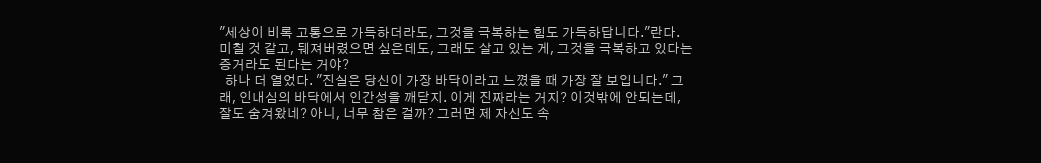"세상이 비록 고통으로 가득하더라도, 그것을 극복하는 힘도 가득하답니다."란다. 미칠 것 같고, 뒈져버렸으면 싶은데도, 그래도 살고 있는 게, 그것을 극복하고 있다는 증거라도 된다는 거야?
  하나 더 열었다. "진실은 당신이 가장 바닥이라고 느꼈을 때 가장 잘 보입니다." 그래, 인내심의 바닥에서 인간성을 깨닫지. 이게 진짜라는 거지? 이것밖에 안되는데, 잘도 숨겨왔네? 아니, 너무 참은 걸까? 그러면 제 자신도 속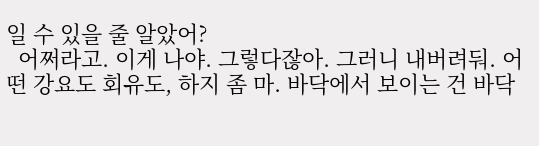일 수 있을 줄 알았어?
  어쩌라고. 이게 나야. 그렇다잖아. 그러니 내버려둬. 어떤 강요도 회유도, 하지 좀 마. 바닥에서 보이는 건 바닥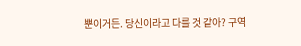뿐이거든. 당신이라고 다를 것 같아? 구역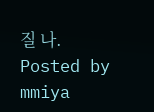질 나.
Posted by mmiya